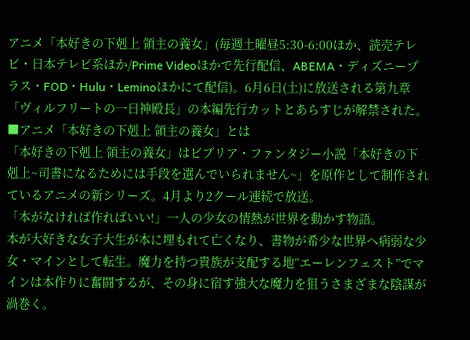アニメ「本好きの下剋上 領主の養女」(毎週土曜昼5:30-6:00ほか、読売テレビ・日本テレビ系ほか/Prime Videoほかで先行配信、ABEMA・ディズニープラス・FOD・Hulu・Leminoほかにて配信)。6月6日(土)に放送される第九章「ヴィルフリートの一日神殿長」の本編先行カットとあらすじが解禁された。
■アニメ「本好きの下剋上 領主の養女」とは
「本好きの下剋上 領主の養女」はビブリア・ファンタジー小説「本好きの下剋上~司書になるためには手段を選んでいられません~」を原作として制作されているアニメの新シリーズ。4月より2クール連続で放送。
「本がなければ作ればいい!」一人の少女の情熱が世界を動かす物語。
本が大好きな女子大生が本に埋もれて亡くなり、書物が希少な世界へ病弱な少女・マインとして転生。魔力を持つ貴族が支配する地“エーレンフェスト”でマインは本作りに奮闘するが、その身に宿す強大な魔力を狙うさまざまな陰謀が渦巻く。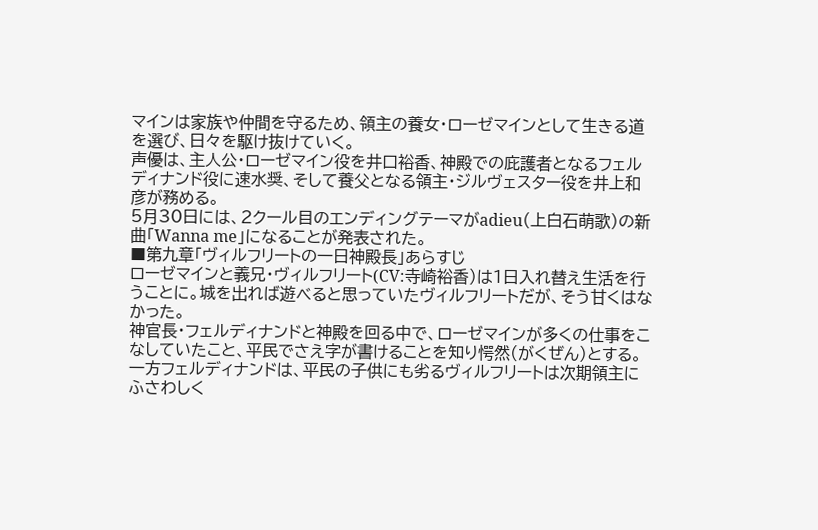マインは家族や仲間を守るため、領主の養女・ローゼマインとして生きる道を選び、日々を駆け抜けていく。
声優は、主人公・ローゼマイン役を井口裕香、神殿での庇護者となるフェルディナンド役に速水奨、そして養父となる領主・ジルヴェスター役を井上和彦が務める。
5月30日には、2クール目のエンディングテーマがadieu(上白石萌歌)の新曲「Wanna me」になることが発表された。
■第九章「ヴィルフリートの一日神殿長」あらすじ
ローゼマインと義兄・ヴィルフリート(CV:寺崎裕香)は1日入れ替え生活を行うことに。城を出れば遊べると思っていたヴィルフリートだが、そう甘くはなかった。
神官長・フェルディナンドと神殿を回る中で、ローゼマインが多くの仕事をこなしていたこと、平民でさえ字が書けることを知り愕然(がくぜん)とする。
一方フェルディナンドは、平民の子供にも劣るヴィルフリートは次期領主にふさわしく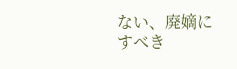ない、廃嫡にすべき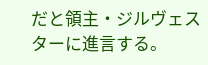だと領主・ジルヴェスターに進言する。